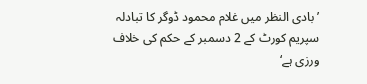’بادی النظر میں غلام محمود ڈوگر کا تبادلہ سپریم کورٹ کے 2 دسمبر کے حکم کی خلاف ورزی ہے‘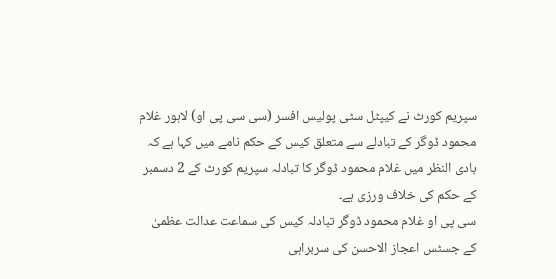سپریم کورٹ نے کیپٹل سٹی پولیس افسر (سی سی پی او) لاہور غلام محمود ڈوگر کے تبادلے سے متعلق کیس کے حکم نامے میں کہا ہے کہ بادی النظر میں غلام محمود ڈوگر کا تبادلہ سپریم کورٹ کے 2 دسمبر کے حکم کی خلاف ورزی ہے۔
سی پی او غلام محمود ڈوگر تبادلہ کیس کی سماعت عدالت عظمیٰ کے جسٹس اعجاز الاحسن کی سربراہی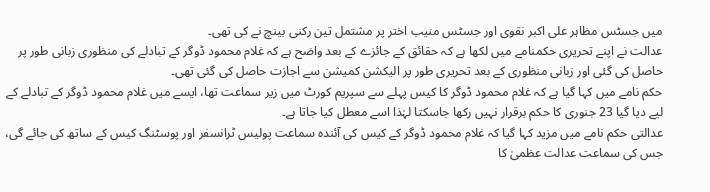میں جسٹس مظاہر علی اکبر نقوی اور جسٹس منیب اختر پر مشتمل تین رکنی بینچ نے کی تھی۔
عدالت نے اپنے تحریری حکمنامے میں لکھا ہے کہ حقائق کے جائزے کے بعد واضح ہے کہ غلام محمود ڈوگر کے تبادلے کی منظوری زبانی طور پر حاصل کی گئی اور زبانی منظوری کے بعد تحریری طور پر الیکشن کمیشن سے اجازت حاصل کی گئی تھی۔
حکم نامے میں کہا گیا ہے کہ غلام محمود ڈوگر کا کیس پہلے سے سپریم کورٹ میں زیر سماعت تھا، ایسے میں غلام محمود ڈوگر کے تبادلے کے لیے دیا گیا 23 جنوری کا حکم برقرار نہیں رکھا جاسکتا لہٰذا اسے معطل کیا جاتا ہے۔
عدالتی حکم نامے میں مزید کہا گیا کہ غلام محمود ڈوگر کے کیس کی آئندہ سماعت پولیس ٹرانسفر اور پوسٹنگ کیس کے ساتھ کی جائے گی، جس کی سماعت عدالت عظمیٰ کا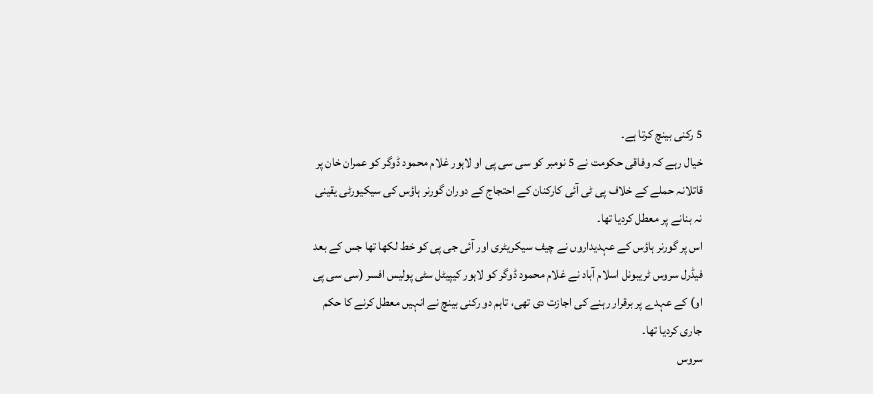5 رکنی بینچ کرتا ہے۔
خیال رہے کہ وفاقی حکومت نے 5 نومبر کو سی سی پی او لاہور غلام محمود ڈوگر کو عمران خان پر قاتلانہ حملے کے خلاف پی ٹی آئی کارکنان کے احتجاج کے دوران گورنر ہاؤس کی سیکیورٹی یقینی نہ بنانے پر معطل کردیا تھا۔
اس پر گورنر ہاؤس کے عہدیداروں نے چیف سیکریٹری اور آئی جی پی کو خط لکھا تھا جس کے بعد فیڈرل سروس ٹریبونل اسلام آباد نے غلام محمود ڈوگر کو لاہور کیپیٹل سٹی پولیس افسر (سی سی پی او) کے عہدے پر برقرار رہنے کی اجازت دی تھی، تاہم دو رکنی بینچ نے انہیں معطل کرنے کا حکم جاری کردیا تھا۔
سروس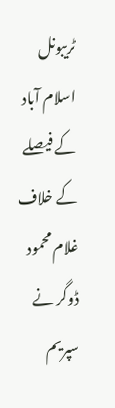ٹریبونل اسلام آباد کے فیصلے کے خلاف غلام محمود ڈوگر نے سپریم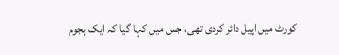کورٹ میں اپیل دائر کردی تھی، جس میں کہا گیا کہ ایک ہجوم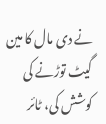نے دی مال کا مین گیٹ توڑنے کی کوشش کی، ٹائر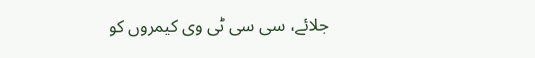جلائے، سی سی ٹی وی کیمروں کو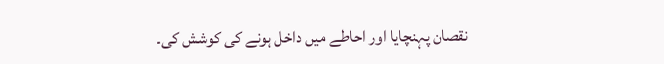نقصان پہنچایا اور احاطے میں داخل ہونے کی کوشش کی۔